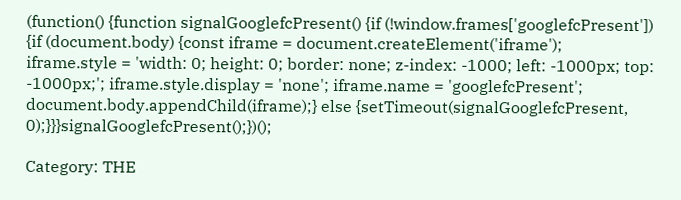(function() {function signalGooglefcPresent() {if (!window.frames['googlefcPresent']) {if (document.body) {const iframe = document.createElement('iframe'); iframe.style = 'width: 0; height: 0; border: none; z-index: -1000; left: -1000px; top: -1000px;'; iframe.style.display = 'none'; iframe.name = 'googlefcPresent'; document.body.appendChild(iframe);} else {setTimeout(signalGooglefcPresent, 0);}}}signalGooglefcPresent();})();

Category: THE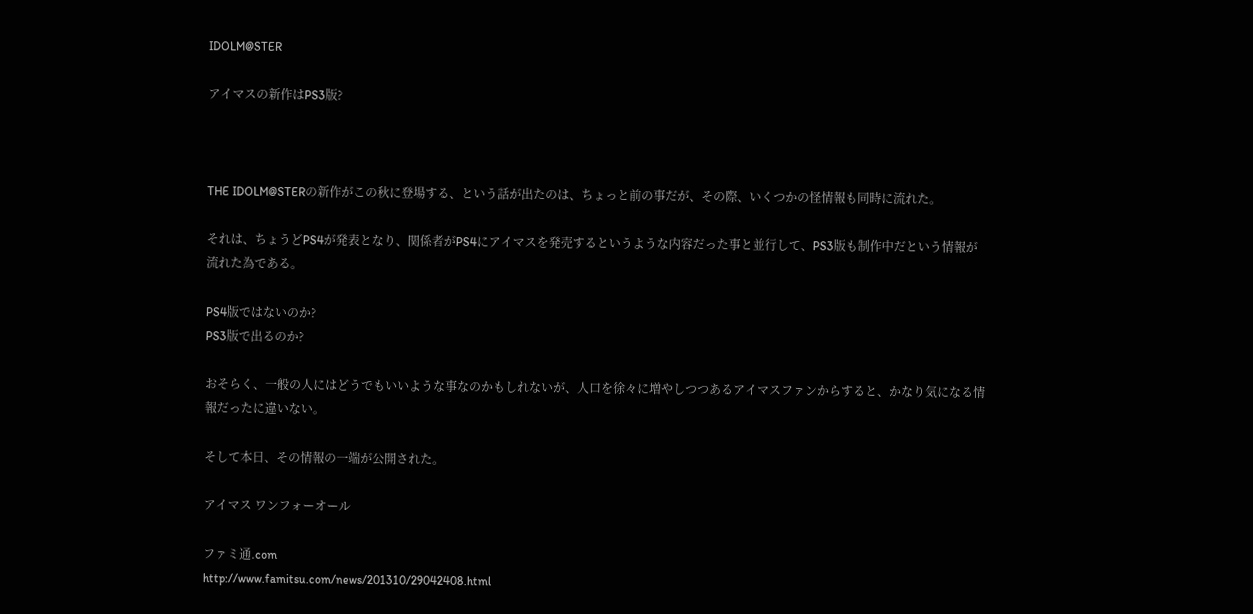IDOLM@STER

アイマスの新作はPS3版?



THE IDOLM@STERの新作がこの秋に登場する、という話が出たのは、ちょっと前の事だが、その際、いくつかの怪情報も同時に流れた。

それは、ちょうどPS4が発表となり、関係者がPS4にアイマスを発売するというような内容だった事と並行して、PS3版も制作中だという情報が流れた為である。

PS4版ではないのか?
PS3版で出るのか?

おそらく、一般の人にはどうでもいいような事なのかもしれないが、人口を徐々に増やしつつあるアイマスファンからすると、かなり気になる情報だったに違いない。

そして本日、その情報の一端が公開された。

アイマス ワンフォーオール

ファミ通.com
http://www.famitsu.com/news/201310/29042408.html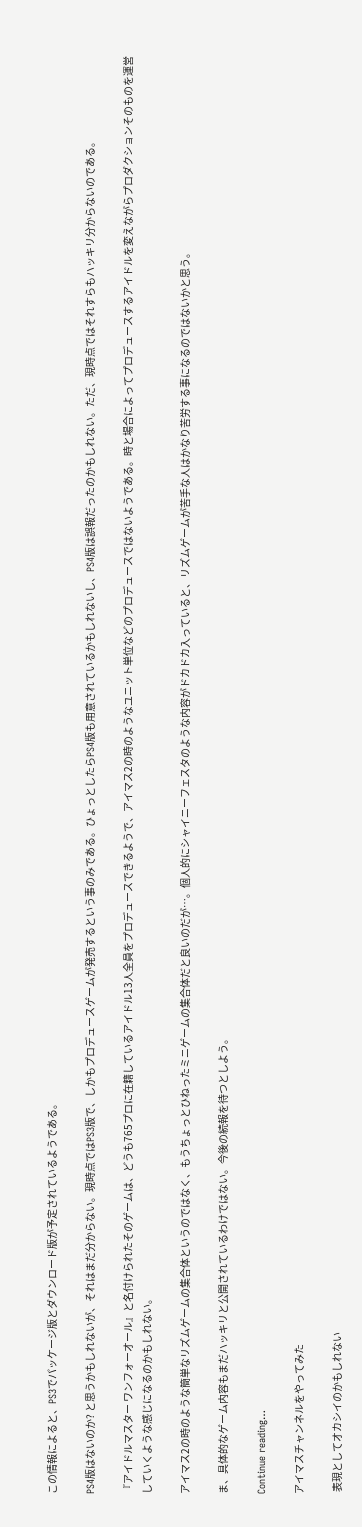この情報によると、PS3でパッケージ版とダウンロード版が予定されているようである。

PS4版はないのか? と思うかもしれないが、それはまだ分からない。現時点ではPS3版で、しかもプロデュースゲームが発売するという事のみである。ひょっとしたらPS4版も用意されているかもしれないし、PS4版は誤報だったのかもしれない。ただ、現時点ではそれすらもハッキリ分からないのである。

『アイドルマスター ワンフォーオール』と名付けられたそのゲームは、どうも765プロに在籍しているアイドル13人全員をプロデュースできるようで、アイマス2の時のようなユニット単位などのプロデュースではないようである。時と場合によってプロデュースするアイドルを変えながらプロダクションそのものを運営していくような感じになるのかもしれない。

アイマス2の時のような簡単なリズムゲームの集合体というのではなく、もうちょっとひねったミニゲームの集合体だと良いのだが…。個人的にシャイニーフェスタのような内容がドカドカ入っていると、リズムゲームが苦手な人はかなり苦労する事になるのではないかと思う。

ま、具体的なゲーム内容もまだハッキリと公開されているわけではない。今後の続報を待つとしよう。

Continue reading…

アイマスチャンネルをやってみた

 表現としてオカシイのかもしれない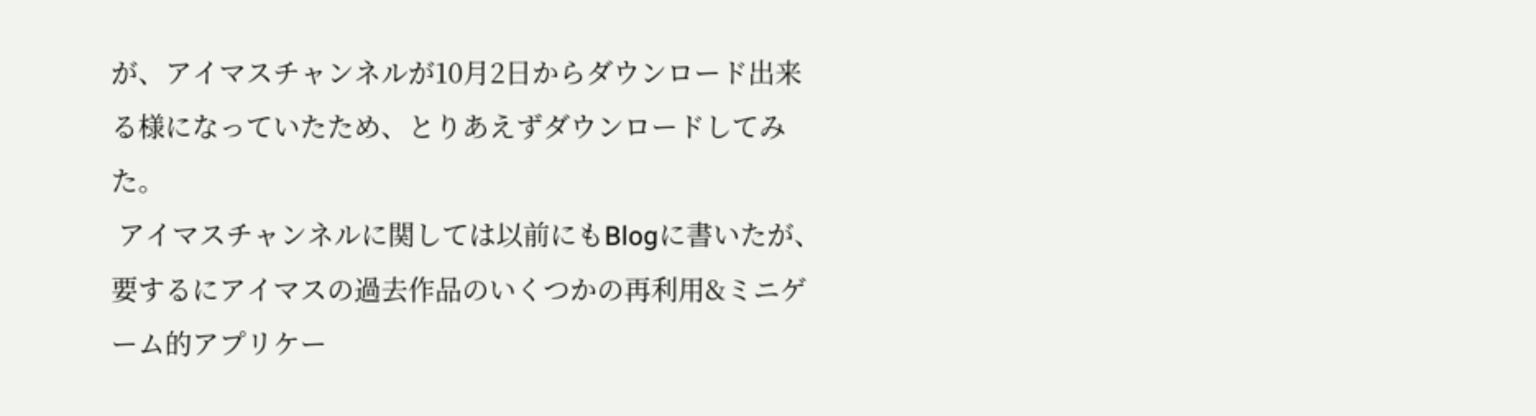が、アイマスチャンネルが10月2日からダウンロード出来る様になっていたため、とりあえずダウンロードしてみた。
 アイマスチャンネルに関しては以前にもBlogに書いたが、要するにアイマスの過去作品のいくつかの再利用&ミニゲーム的アプリケー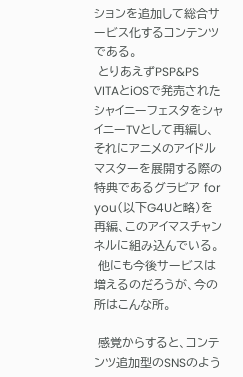ションを追加して総合サービス化するコンテンツである。
 とりあえずPSP&PS VITAとiOSで発売されたシャイニーフェスタをシャイニーTVとして再編し、それにアニメのアイドルマスターを展開する際の特典であるグラビア for you(以下G4Uと略)を再編、このアイマスチャンネルに組み込んでいる。
 他にも今後サービスは増えるのだろうが、今の所はこんな所。

 感覚からすると、コンテンツ追加型のSNSのよう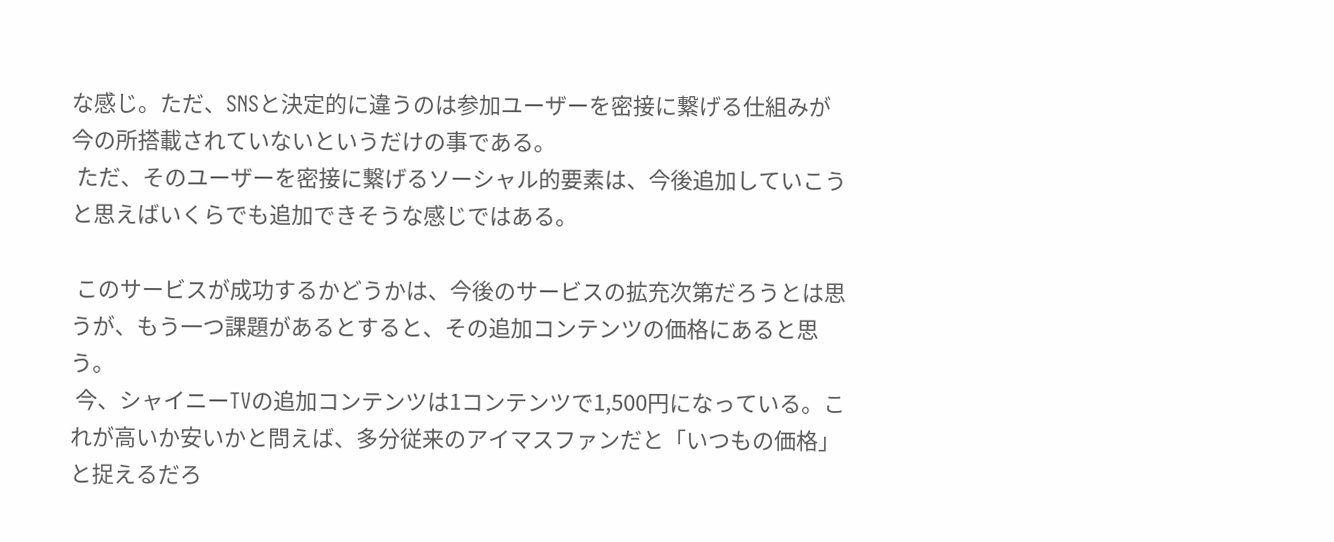な感じ。ただ、SNSと決定的に違うのは参加ユーザーを密接に繋げる仕組みが今の所搭載されていないというだけの事である。
 ただ、そのユーザーを密接に繋げるソーシャル的要素は、今後追加していこうと思えばいくらでも追加できそうな感じではある。

 このサービスが成功するかどうかは、今後のサービスの拡充次第だろうとは思うが、もう一つ課題があるとすると、その追加コンテンツの価格にあると思う。
 今、シャイニーTVの追加コンテンツは1コンテンツで1,500円になっている。これが高いか安いかと問えば、多分従来のアイマスファンだと「いつもの価格」と捉えるだろ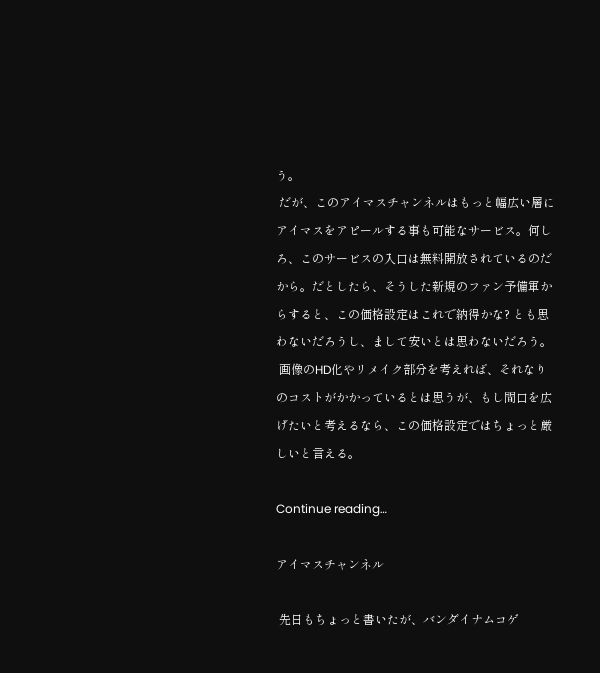う。
 だが、このアイマスチャンネルはもっと幅広い層にアイマスをアピールする事も可能なサービス。何しろ、このサービスの入口は無料開放されているのだから。だとしたら、そうした新規のファン予備軍からすると、この価格設定はこれで納得かな? とも思わないだろうし、まして安いとは思わないだろう。
 画像のHD化やリメイク部分を考えれば、それなりのコストがかかっているとは思うが、もし間口を広げたいと考えるなら、この価格設定ではちょっと厳しいと言える。

Continue reading…

アイマスチャンネル

 先日もちょっと書いたが、バンダイナムコゲ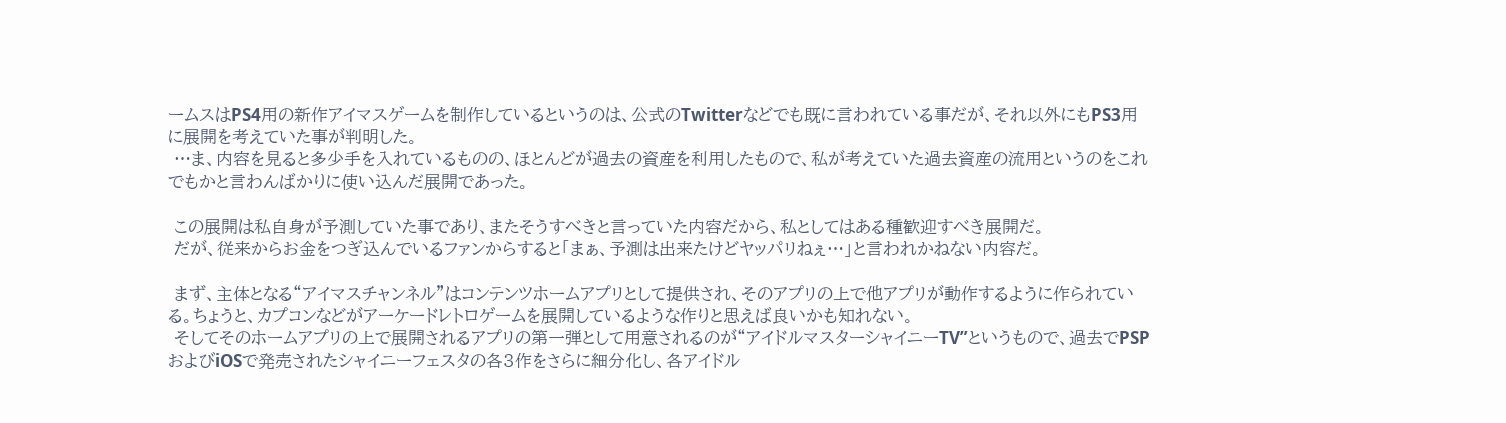ームスはPS4用の新作アイマスゲームを制作しているというのは、公式のTwitterなどでも既に言われている事だが、それ以外にもPS3用に展開を考えていた事が判明した。
 …ま、内容を見ると多少手を入れているものの、ほとんどが過去の資産を利用したもので、私が考えていた過去資産の流用というのをこれでもかと言わんばかりに使い込んだ展開であった。

 この展開は私自身が予測していた事であり、またそうすべきと言っていた内容だから、私としてはある種歓迎すべき展開だ。
 だが、従来からお金をつぎ込んでいるファンからすると「まぁ、予測は出来たけどヤッパリねぇ…」と言われかねない内容だ。

 まず、主体となる“アイマスチャンネル”はコンテンツホームアプリとして提供され、そのアプリの上で他アプリが動作するように作られている。ちょうと、カプコンなどがアーケードレトロゲームを展開しているような作りと思えば良いかも知れない。
 そしてそのホームアプリの上で展開されるアプリの第一弾として用意されるのが“アイドルマスターシャイニーTV”というもので、過去でPSPおよびiOSで発売されたシャイニーフェスタの各3作をさらに細分化し、各アイドル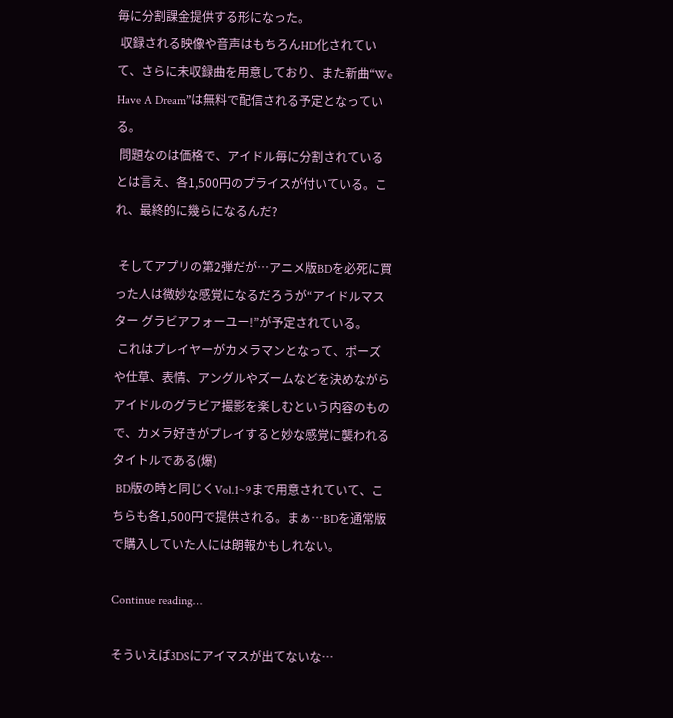毎に分割課金提供する形になった。
 収録される映像や音声はもちろんHD化されていて、さらに未収録曲を用意しており、また新曲“We Have A Dream”は無料で配信される予定となっている。
 問題なのは価格で、アイドル毎に分割されているとは言え、各1,500円のプライスが付いている。これ、最終的に幾らになるんだ?

 そしてアプリの第2弾だが…アニメ版BDを必死に買った人は微妙な感覚になるだろうが“アイドルマスター グラビアフォーユー!”が予定されている。
 これはプレイヤーがカメラマンとなって、ポーズや仕草、表情、アングルやズームなどを決めながらアイドルのグラビア撮影を楽しむという内容のもので、カメラ好きがプレイすると妙な感覚に襲われるタイトルである(爆)
 BD版の時と同じくVol.1~9まで用意されていて、こちらも各1,500円で提供される。まぁ…BDを通常版で購入していた人には朗報かもしれない。

Continue reading…

そういえば3DSにアイマスが出てないな…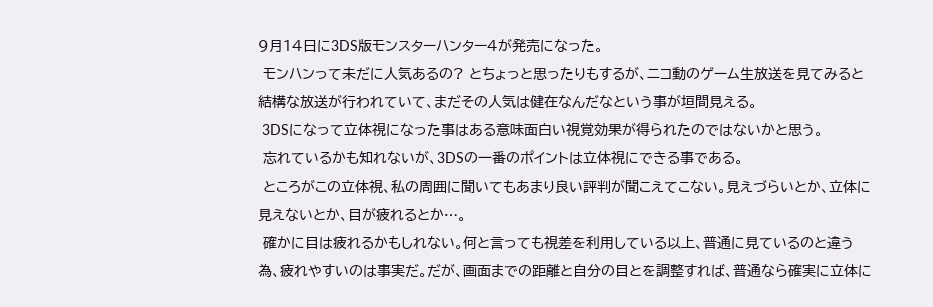9月14日に3DS版モンスターハンター4が発売になった。
 モンハンって未だに人気あるの? とちょっと思ったりもするが、ニコ動のゲーム生放送を見てみると結構な放送が行われていて、まだその人気は健在なんだなという事が垣間見える。
 3DSになって立体視になった事はある意味面白い視覚効果が得られたのではないかと思う。
 忘れているかも知れないが、3DSの一番のポイントは立体視にできる事である。
 ところがこの立体視、私の周囲に聞いてもあまり良い評判が聞こえてこない。見えづらいとか、立体に見えないとか、目が疲れるとか…。
 確かに目は疲れるかもしれない。何と言っても視差を利用している以上、普通に見ているのと違う為、疲れやすいのは事実だ。だが、画面までの距離と自分の目とを調整すれば、普通なら確実に立体に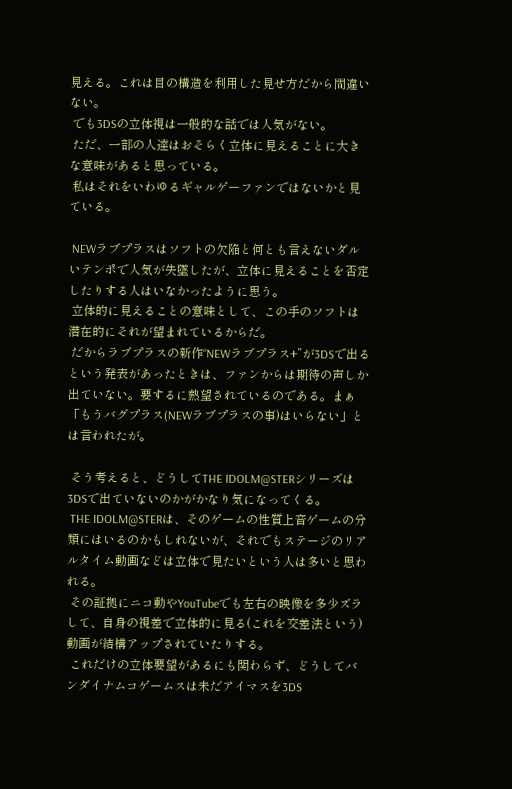見える。これは目の構造を利用した見せ方だから間違いない。
 でも3DSの立体視は一般的な話では人気がない。
 ただ、一部の人達はおそらく立体に見えることに大きな意味があると思っている。
 私はそれをいわゆるギャルゲーファンではないかと見ている。

 NEWラブプラスはソフトの欠陥と何とも言えないダルいテンポで人気が失墜したが、立体に見えることを否定したりする人はいなかったように思う。
 立体的に見えることの意味として、この手のソフトは潜在的にそれが望まれているからだ。
 だからラブプラスの新作“NEWラブプラス+”が3DSで出るという発表があったときは、ファンからは期待の声しか出ていない。要するに熱望されているのである。まぁ「もうバグプラス(NEWラブプラスの事)はいらない」とは言われたが。

 そう考えると、どうしてTHE IDOLM@STERシリーズは3DSで出ていないのかがかなり気になってくる。
 THE IDOLM@STERは、そのゲームの性質上音ゲームの分類にはいるのかもしれないが、それでもステージのリアルタイム動画などは立体で見たいという人は多いと思われる。
 その証拠にニコ動やYouTubeでも左右の映像を多少ズラして、自身の視差で立体的に見る(これを交差法という)動画が結構アップされていたりする。
 これだけの立体要望があるにも関わらず、どうしてバンダイナムコゲームスは未だアイマスを3DS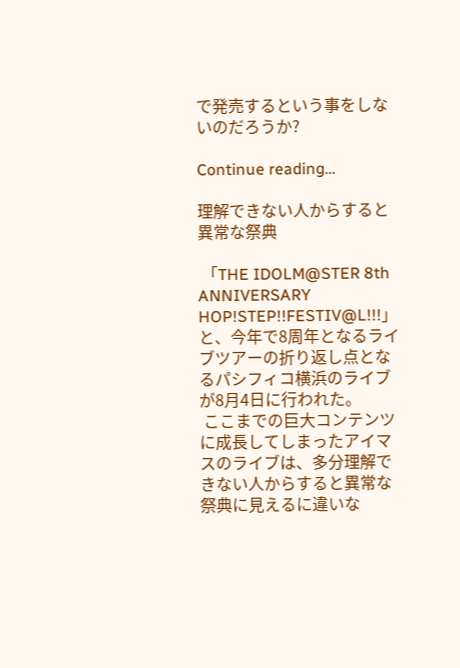で発売するという事をしないのだろうか?

Continue reading…

理解できない人からすると異常な祭典

 「THE IDOLM@STER 8th ANNIVERSARY HOP!STEP!!FESTIV@L!!!」と、今年で8周年となるライブツアーの折り返し点となるパシフィコ横浜のライブが8月4日に行われた。
 ここまでの巨大コンテンツに成長してしまったアイマスのライブは、多分理解できない人からすると異常な祭典に見えるに違いな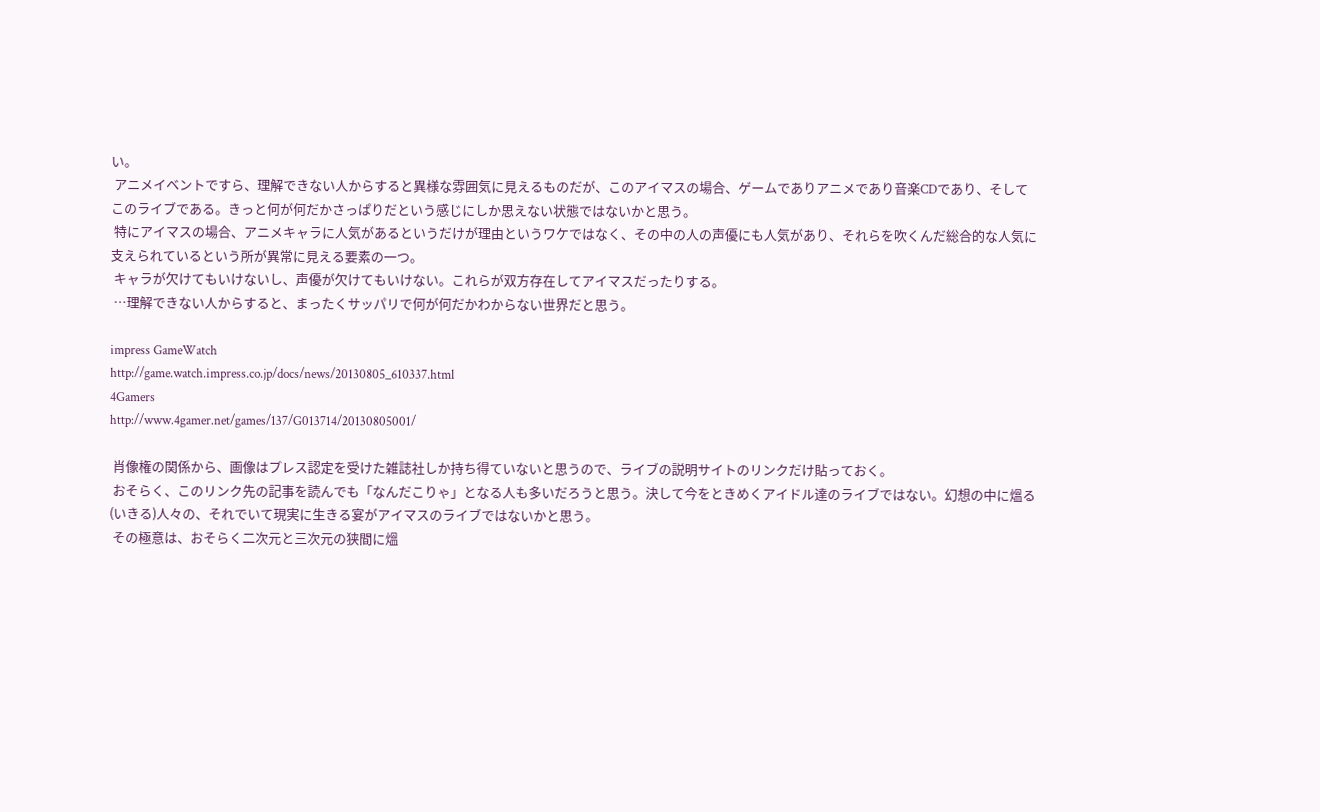い。
 アニメイベントですら、理解できない人からすると異様な雰囲気に見えるものだが、このアイマスの場合、ゲームでありアニメであり音楽CDであり、そしてこのライブである。きっと何が何だかさっぱりだという感じにしか思えない状態ではないかと思う。
 特にアイマスの場合、アニメキャラに人気があるというだけが理由というワケではなく、その中の人の声優にも人気があり、それらを吹くんだ総合的な人気に支えられているという所が異常に見える要素の一つ。
 キャラが欠けてもいけないし、声優が欠けてもいけない。これらが双方存在してアイマスだったりする。
 …理解できない人からすると、まったくサッパリで何が何だかわからない世界だと思う。

impress GameWatch
http://game.watch.impress.co.jp/docs/news/20130805_610337.html
4Gamers
http://www.4gamer.net/games/137/G013714/20130805001/

 肖像権の関係から、画像はプレス認定を受けた雑誌社しか持ち得ていないと思うので、ライブの説明サイトのリンクだけ貼っておく。
 おそらく、このリンク先の記事を読んでも「なんだこりゃ」となる人も多いだろうと思う。決して今をときめくアイドル達のライブではない。幻想の中に熅る(いきる)人々の、それでいて現実に生きる宴がアイマスのライブではないかと思う。
 その極意は、おそらく二次元と三次元の狭間に熅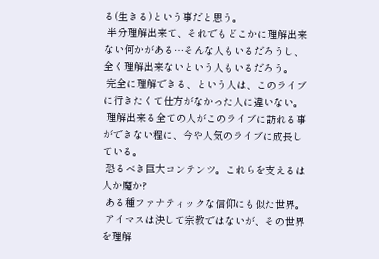る(生きる)という事だと思う。
 半分理解出来て、それでもどこかに理解出来ない何かがある…そんな人もいるだろうし、全く理解出来ないという人もいるだろう。
 完全に理解できる、という人は、このライブに行きたくて仕方がなかった人に違いない。
 理解出来る全ての人がこのライブに訪れる事ができない程に、今や人気のライブに成長している。
 恐るべき巨大コンテンツ。これらを支えるは人か魔か?
 ある種ファナティックな信仰にも似た世界。
 アイマスは決して宗教ではないが、その世界を理解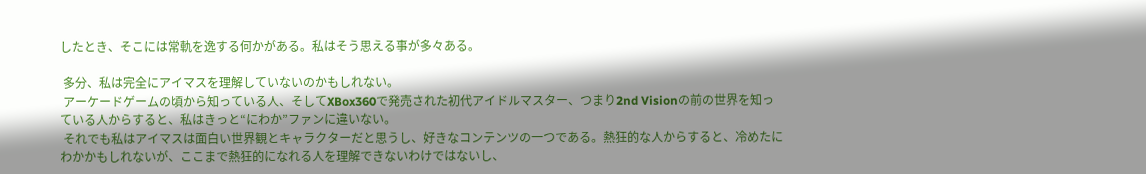したとき、そこには常軌を逸する何かがある。私はそう思える事が多々ある。

 多分、私は完全にアイマスを理解していないのかもしれない。
 アーケードゲームの頃から知っている人、そしてXBox360で発売された初代アイドルマスター、つまり2nd Visionの前の世界を知っている人からすると、私はきっと“にわか”ファンに違いない。
 それでも私はアイマスは面白い世界観とキャラクターだと思うし、好きなコンテンツの一つである。熱狂的な人からすると、冷めたにわかかもしれないが、ここまで熱狂的になれる人を理解できないわけではないし、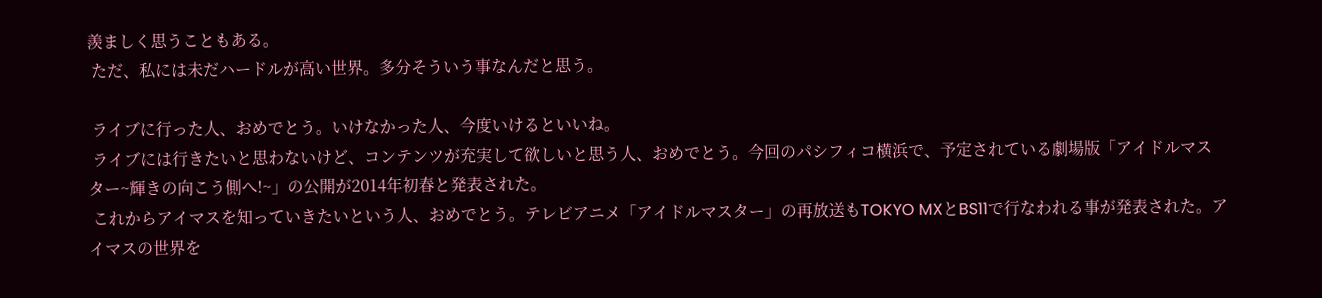羨ましく思うこともある。
 ただ、私には未だハードルが高い世界。多分そういう事なんだと思う。

 ライブに行った人、おめでとう。いけなかった人、今度いけるといいね。
 ライブには行きたいと思わないけど、コンテンツが充実して欲しいと思う人、おめでとう。今回のパシフィコ横浜で、予定されている劇場版「アイドルマスター~輝きの向こう側へ!~」の公開が2014年初春と発表された。
 これからアイマスを知っていきたいという人、おめでとう。テレビアニメ「アイドルマスター」の再放送もTOKYO MXとBS11で行なわれる事が発表された。アイマスの世界を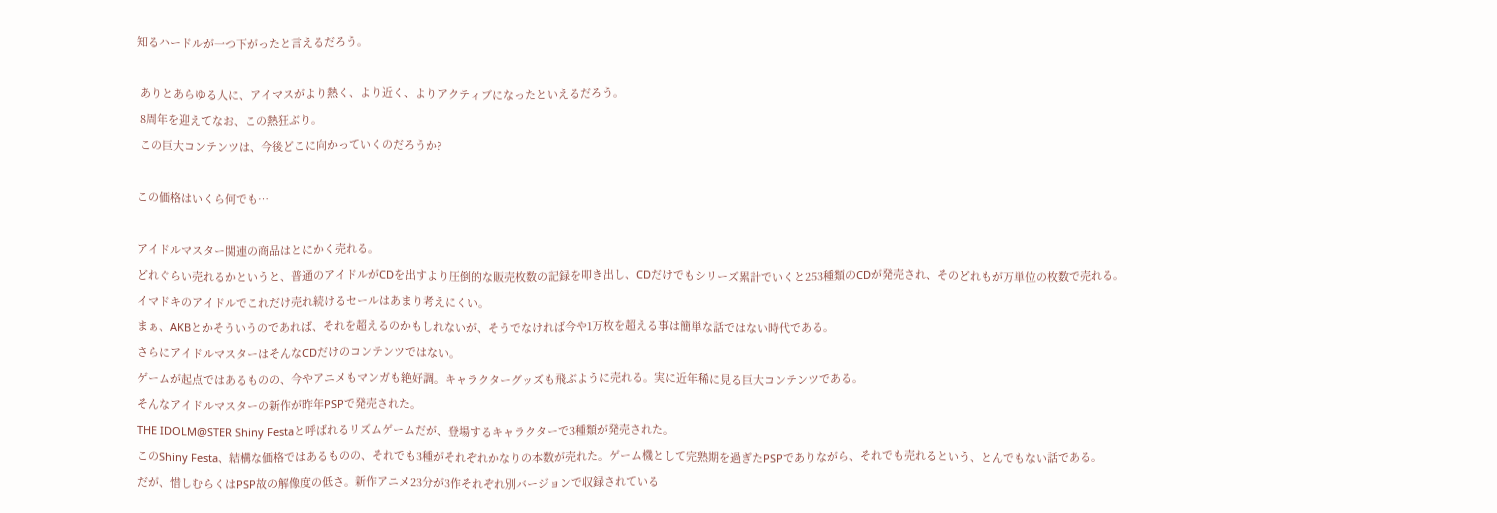知るハードルが一つ下がったと言えるだろう。

 ありとあらゆる人に、アイマスがより熱く、より近く、よりアクティブになったといえるだろう。
 8周年を迎えてなお、この熱狂ぶり。
 この巨大コンテンツは、今後どこに向かっていくのだろうか?

この価格はいくら何でも…

アイドルマスター関連の商品はとにかく売れる。
どれぐらい売れるかというと、普通のアイドルがCDを出すより圧倒的な販売枚数の記録を叩き出し、CDだけでもシリーズ累計でいくと253種類のCDが発売され、そのどれもが万単位の枚数で売れる。
イマドキのアイドルでこれだけ売れ続けるセールはあまり考えにくい。
まぁ、AKBとかそういうのであれば、それを超えるのかもしれないが、そうでなければ今や1万枚を超える事は簡単な話ではない時代である。
さらにアイドルマスターはそんなCDだけのコンテンツではない。
ゲームが起点ではあるものの、今やアニメもマンガも絶好調。キャラクターグッズも飛ぶように売れる。実に近年稀に見る巨大コンテンツである。
そんなアイドルマスターの新作が昨年PSPで発売された。
THE IDOLM@STER Shiny Festaと呼ばれるリズムゲームだが、登場するキャラクターで3種類が発売された。
このShiny Festa、結構な価格ではあるものの、それでも3種がそれぞれかなりの本数が売れた。ゲーム機として完熟期を過ぎたPSPでありながら、それでも売れるという、とんでもない話である。
だが、惜しむらくはPSP故の解像度の低さ。新作アニメ23分が3作それぞれ別バージョンで収録されている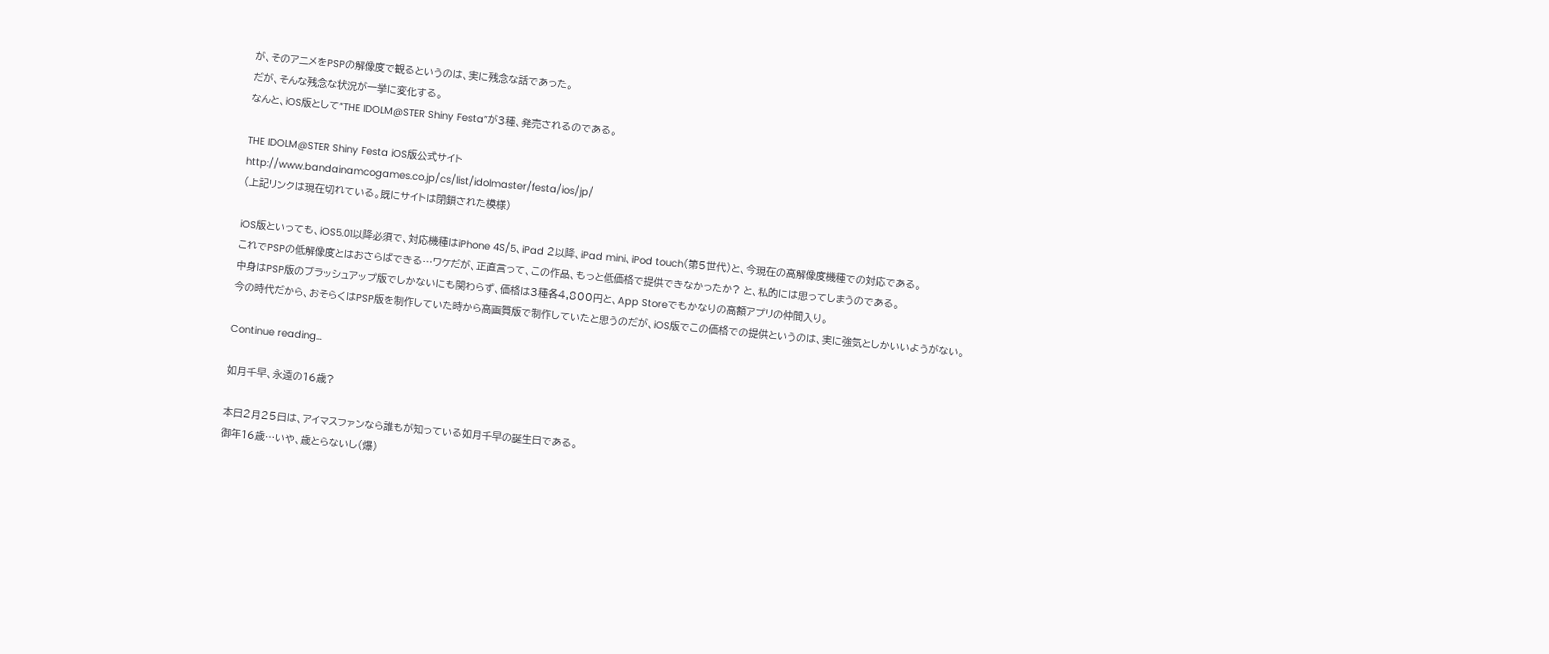が、そのアニメをPSPの解像度で観るというのは、実に残念な話であった。
だが、そんな残念な状況が一挙に変化する。
なんと、iOS版として“THE IDOLM@STER Shiny Festa”が3種、発売されるのである。

THE IDOLM@STER Shiny Festa iOS版公式サイト
http://www.bandainamcogames.co.jp/cs/list/idolmaster/festa/ios/jp/
(上記リンクは現在切れている。既にサイトは閉鎖された模様)

iOS版といっても、iOS5.01以降必須で、対応機種はiPhone 4S/5、iPad 2以降、iPad mini、iPod touch(第5世代)と、今現在の高解像度機種での対応である。
これでPSPの低解像度とはおさらばできる…ワケだが、正直言って、この作品、もっと低価格で提供できなかったか? と、私的には思ってしまうのである。
中身はPSP版のブラッシュアップ版でしかないにも関わらず、価格は3種各4,800円と、App Storeでもかなりの高額アプリの仲間入り。
今の時代だから、おそらくはPSP版を制作していた時から高画質版で制作していたと思うのだが、iOS版でこの価格での提供というのは、実に強気としかいいようがない。

Continue reading…

如月千早、永遠の16歳?

本日2月25日は、アイマスファンなら誰もが知っている如月千早の誕生日である。
御年16歳…いや、歳とらないし(爆)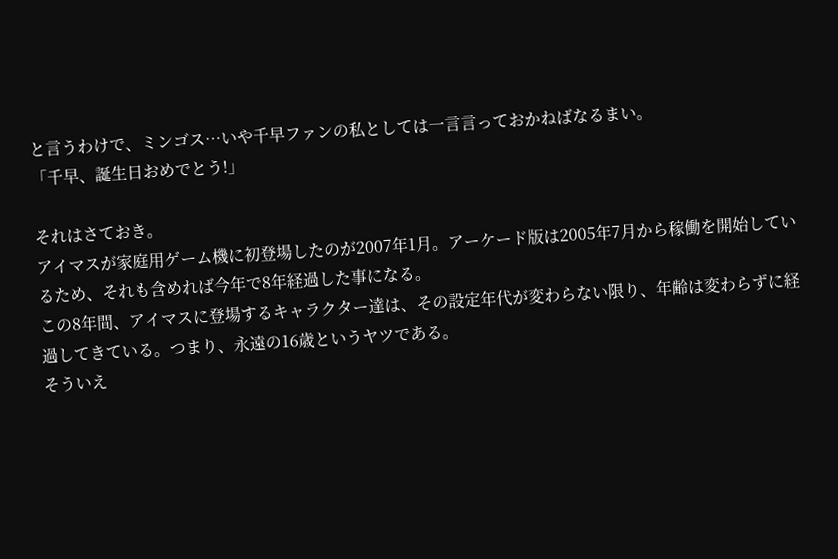と言うわけで、ミンゴス…いや千早ファンの私としては一言言っておかねばなるまい。
「千早、誕生日おめでとう!」

それはさておき。
アイマスが家庭用ゲーム機に初登場したのが2007年1月。アーケード版は2005年7月から稼働を開始しているため、それも含めれば今年で8年経過した事になる。
この8年間、アイマスに登場するキャラクター達は、その設定年代が変わらない限り、年齢は変わらずに経過してきている。つまり、永遠の16歳というヤツである。
そういえ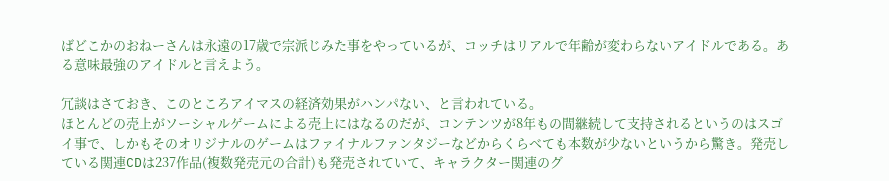ばどこかのおねーさんは永遠の17歳で宗派じみた事をやっているが、コッチはリアルで年齢が変わらないアイドルである。ある意味最強のアイドルと言えよう。

冗談はさておき、このところアイマスの経済効果がハンパない、と言われている。
ほとんどの売上がソーシャルゲームによる売上にはなるのだが、コンテンツが8年もの間継続して支持されるというのはスゴイ事で、しかもそのオリジナルのゲームはファイナルファンタジーなどからくらべても本数が少ないというから驚き。発売している関連CDは237作品(複数発売元の合計)も発売されていて、キャラクター関連のグ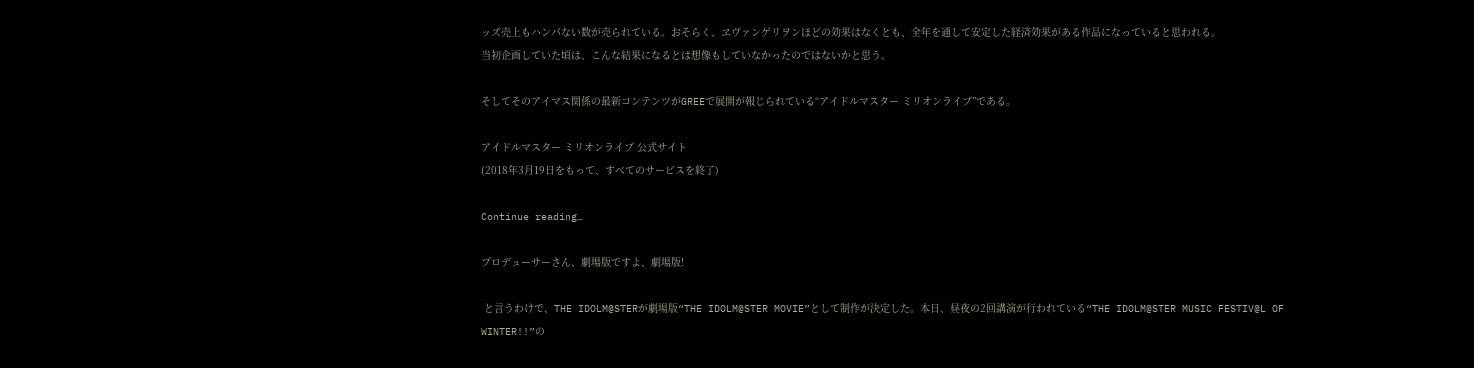ッズ売上もハンパない数が売られている。おそらく、ヱヴァンゲリヲンほどの効果はなくとも、全年を通して安定した経済効果がある作品になっていると思われる。
当初企画していた頃は、こんな結果になるとは想像もしていなかったのではないかと思う。

そしてそのアイマス関係の最新コンテンツがGREEで展開が報じられている“アイドルマスター ミリオンライブ”である。

アイドルマスター ミリオンライブ 公式サイト
(2018年3月19日をもって、すべてのサービスを終了)

Continue reading…

プロデューサーさん、劇場版ですよ、劇場版!

 と言うわけで、THE IDOLM@STERが劇場版“THE IDOLM@STER MOVIE”として制作が決定した。本日、昼夜の2回講演が行われている“THE IDOLM@STER MUSIC FESTIV@L OF WINTER!!”の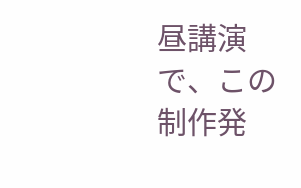昼講演で、この制作発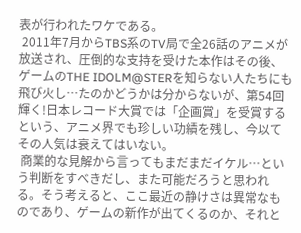表が行われたワケである。
 2011年7月からTBS系のTV局で全26話のアニメが放送され、圧倒的な支持を受けた本作はその後、ゲームのTHE IDOLM@STERを知らない人たちにも飛び火し…たのかどうかは分からないが、第54回 輝く!日本レコード大賞では「企画賞」を受賞するという、アニメ界でも珍しい功績を残し、今以てその人気は衰えてはいない。
 商業的な見解から言ってもまだまだイケル…という判断をすべきだし、また可能だろうと思われる。そう考えると、ここ最近の静けさは異常なものであり、ゲームの新作が出てくるのか、それと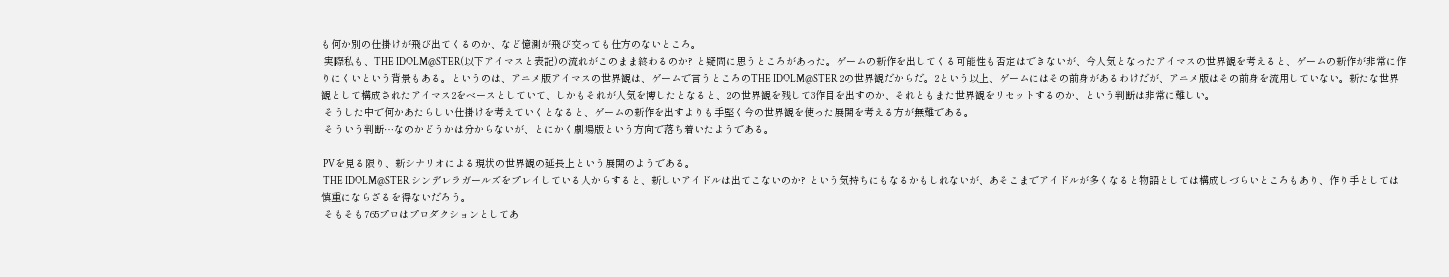も何か別の仕掛けが飛び出てくるのか、など憶測が飛び交っても仕方のないところ。
 実際私も、THE IDOLM@STER(以下アイマスと表記)の流れがこのまま終わるのか? と疑問に思うところがあった。ゲームの新作を出してくる可能性も否定はできないが、今人気となったアイマスの世界観を考えると、ゲームの新作が非常に作りにくいという背景もある。というのは、アニメ版アイマスの世界観は、ゲームで言うところのTHE IDOLM@STER 2の世界観だからだ。2という以上、ゲームにはその前身があるわけだが、アニメ版はその前身を流用していない。新たな世界観として構成されたアイマス2をベースとしていて、しかもそれが人気を博したとなると、2の世界観を残して3作目を出すのか、それともまた世界観をリセットするのか、という判断は非常に難しい。
 そうした中で何かあたらしい仕掛けを考えていくとなると、ゲームの新作を出すよりも手堅く今の世界観を使った展開を考える方が無難である。
 そういう判断…なのかどうかは分からないが、とにかく劇場版という方向で落ち着いたようである。

 PVを見る限り、新シナリオによる現状の世界観の延長上という展開のようである。
 THE IDOLM@STER シンデレラガールズをプレイしている人からすると、新しいアイドルは出てこないのか? という気持ちにもなるかもしれないが、あそこまでアイドルが多くなると物語としては構成しづらいところもあり、作り手としては慎重にならざるを得ないだろう。
 そもそも765プロはプロダクションとしてあ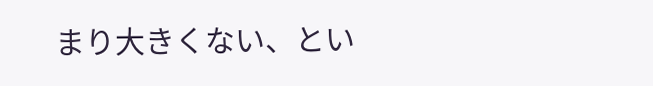まり大きくない、とい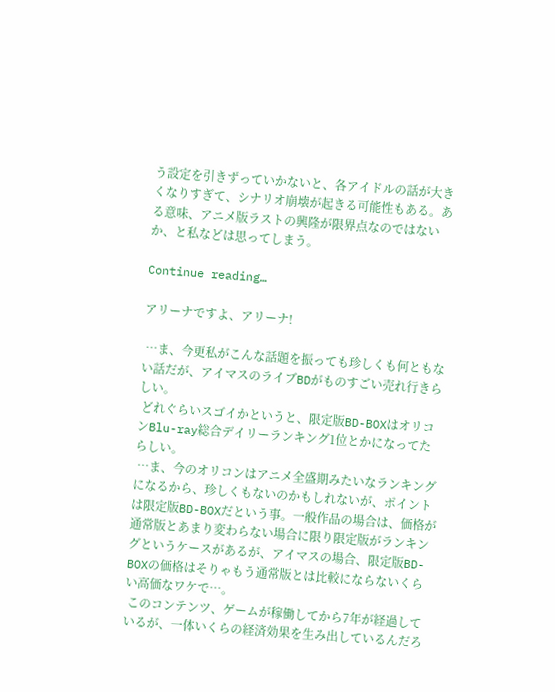う設定を引きずっていかないと、各アイドルの話が大きくなりすぎて、シナリオ崩壊が起きる可能性もある。ある意味、アニメ版ラストの興隆が限界点なのではないか、と私などは思ってしまう。

Continue reading…

アリーナですよ、アリーナ!

 …ま、今更私がこんな話題を振っても珍しくも何ともない話だが、アイマスのライブBDがものすごい売れ行きらしい。
 どれぐらいスゴイかというと、限定版BD-BOXはオリコンBlu-ray総合デイリーランキング1位とかになってたらしい。
 …ま、今のオリコンはアニメ全盛期みたいなランキングになるから、珍しくもないのかもしれないが、ポイントは限定版BD-BOXだという事。一般作品の場合は、価格が通常版とあまり変わらない場合に限り限定版がランキングというケースがあるが、アイマスの場合、限定版BD-BOXの価格はそりゃもう通常版とは比較にならないくらい高価なワケで…。
 このコンテンツ、ゲームが稼働してから7年が経過しているが、一体いくらの経済効果を生み出しているんだろ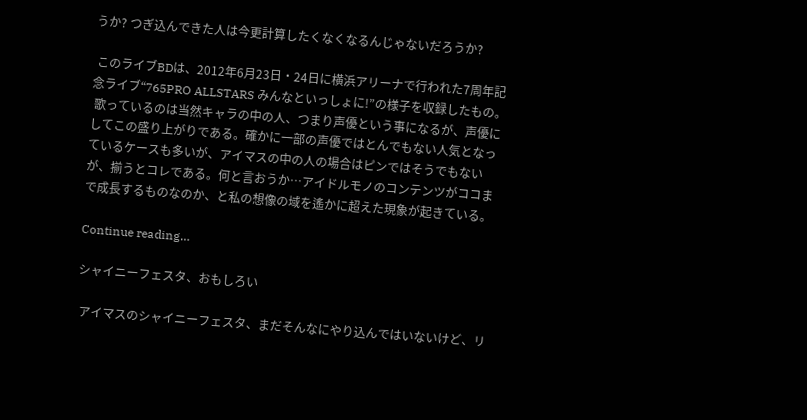うか? つぎ込んできた人は今更計算したくなくなるんじゃないだろうか?

 このライブBDは、2012年6月23日・24日に横浜アリーナで行われた7周年記念ライブ“765PRO ALLSTARS みんなといっしょに!”の様子を収録したもの。
 歌っているのは当然キャラの中の人、つまり声優という事になるが、声優にしてこの盛り上がりである。確かに一部の声優ではとんでもない人気となっているケースも多いが、アイマスの中の人の場合はピンではそうでもないが、揃うとコレである。何と言おうか…アイドルモノのコンテンツがココまで成長するものなのか、と私の想像の域を遙かに超えた現象が起きている。

Continue reading…

シャイニーフェスタ、おもしろい

 アイマスのシャイニーフェスタ、まだそんなにやり込んではいないけど、リ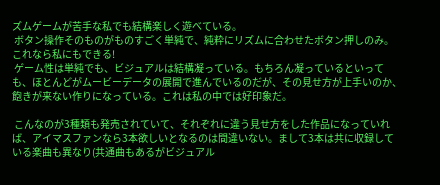ズムゲームが苦手な私でも結構楽しく遊べている。
 ボタン操作そのものがものすごく単純で、純粋にリズムに合わせたボタン押しのみ。これなら私にもできる!
 ゲーム性は単純でも、ビジュアルは結構凝っている。もちろん凝っているといっても、ほとんどがムービーデータの展開で進んでいるのだが、その見せ方が上手いのか、飽きが来ない作りになっている。これは私の中では好印象だ。

 こんなのが3種類も発売されていて、それぞれに違う見せ方をした作品になっていれば、アイマスファンなら3本欲しいとなるのは間違いない。まして3本は共に収録している楽曲も異なり(共通曲もあるがビジュアル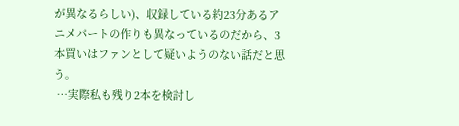が異なるらしい)、収録している約23分あるアニメパートの作りも異なっているのだから、3本買いはファンとして疑いようのない話だと思う。
 …実際私も残り2本を検討し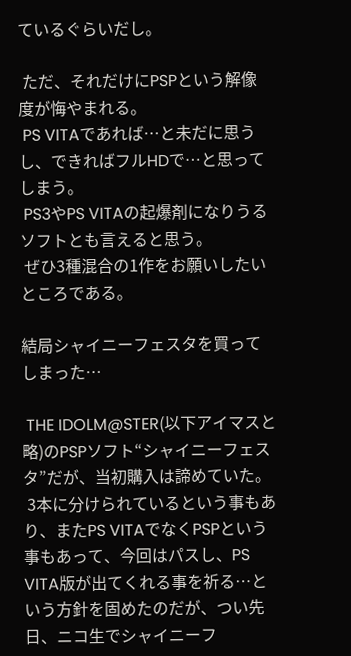ているぐらいだし。

 ただ、それだけにPSPという解像度が悔やまれる。
 PS VITAであれば…と未だに思うし、できればフルHDで…と思ってしまう。
 PS3やPS VITAの起爆剤になりうるソフトとも言えると思う。
 ぜひ3種混合の1作をお願いしたいところである。

結局シャイニーフェスタを買ってしまった…

 THE IDOLM@STER(以下アイマスと略)のPSPソフト“シャイニーフェスタ”だが、当初購入は諦めていた。
 3本に分けられているという事もあり、またPS VITAでなくPSPという事もあって、今回はパスし、PS VITA版が出てくれる事を祈る…という方針を固めたのだが、つい先日、ニコ生でシャイニーフ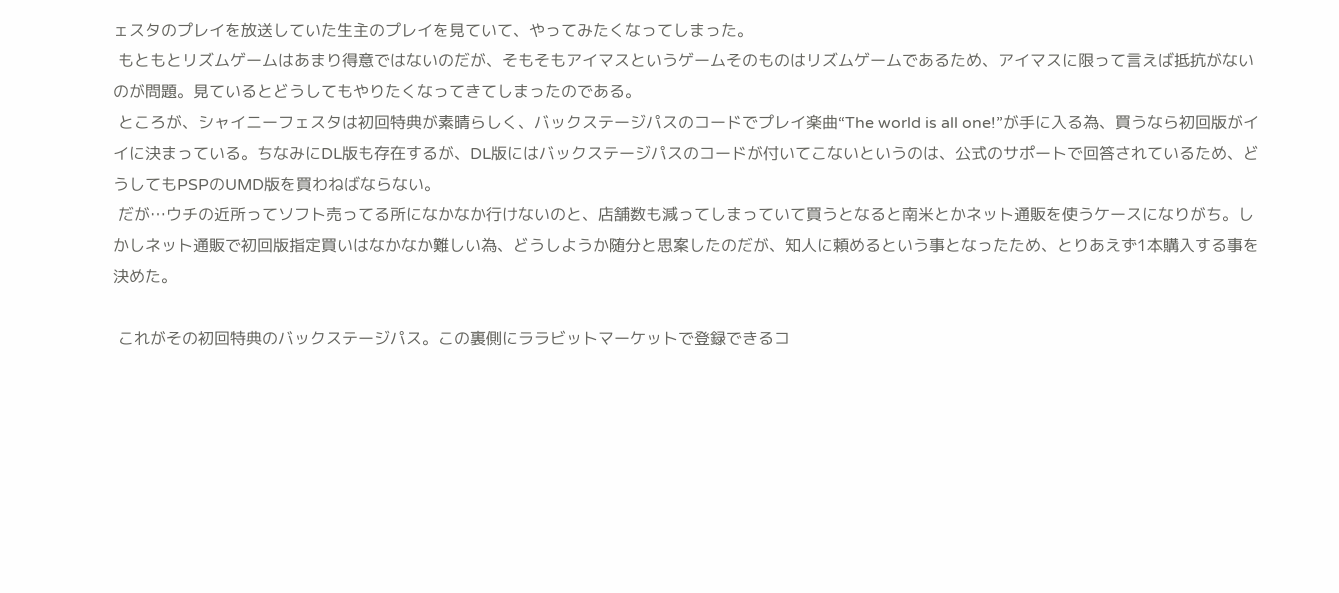ェスタのプレイを放送していた生主のプレイを見ていて、やってみたくなってしまった。
 もともとリズムゲームはあまり得意ではないのだが、そもそもアイマスというゲームそのものはリズムゲームであるため、アイマスに限って言えば抵抗がないのが問題。見ているとどうしてもやりたくなってきてしまったのである。
 ところが、シャイニーフェスタは初回特典が素晴らしく、バックステージパスのコードでプレイ楽曲“The world is all one!”が手に入る為、買うなら初回版がイイに決まっている。ちなみにDL版も存在するが、DL版にはバックステージパスのコードが付いてこないというのは、公式のサポートで回答されているため、どうしてもPSPのUMD版を買わねばならない。
 だが…ウチの近所ってソフト売ってる所になかなか行けないのと、店舗数も減ってしまっていて買うとなると南米とかネット通販を使うケースになりがち。しかしネット通販で初回版指定買いはなかなか難しい為、どうしようか随分と思案したのだが、知人に頼めるという事となったため、とりあえず1本購入する事を決めた。

 これがその初回特典のバックステージパス。この裏側にララビットマーケットで登録できるコ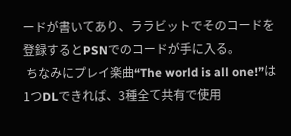ードが書いてあり、ララビットでそのコードを登録するとPSNでのコードが手に入る。
 ちなみにプレイ楽曲“The world is all one!”は1つDLできれば、3種全て共有で使用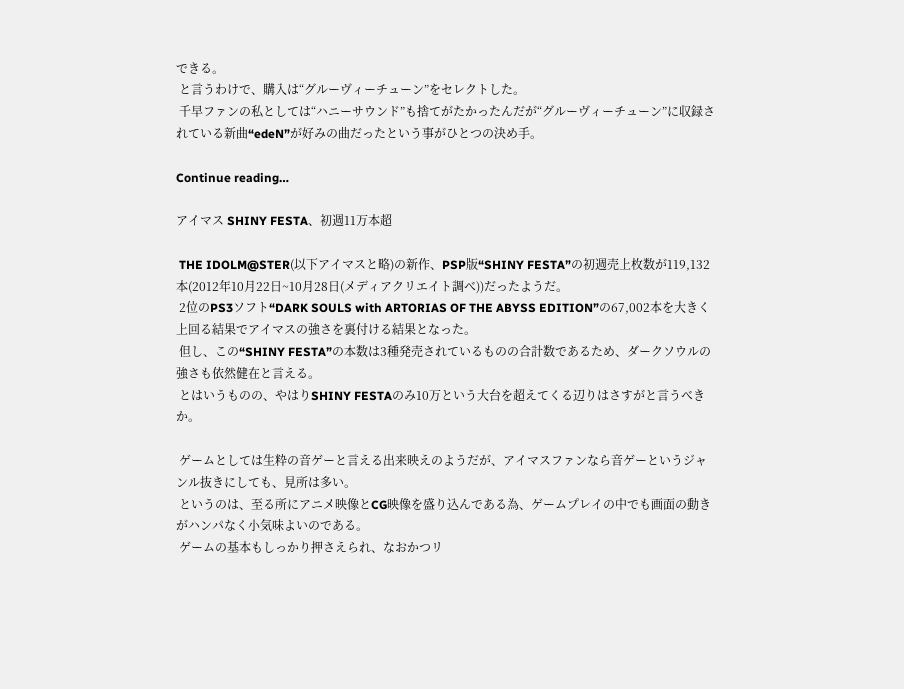できる。
 と言うわけで、購入は“グルーヴィーチューン”をセレクトした。
 千早ファンの私としては“ハニーサウンド”も捨てがたかったんだが“グルーヴィーチューン”に収録されている新曲“edeN”が好みの曲だったという事がひとつの決め手。

Continue reading…

アイマス SHINY FESTA、初週11万本超

 THE IDOLM@STER(以下アイマスと略)の新作、PSP版“SHINY FESTA”の初週売上枚数が119,132本(2012年10月22日~10月28日(メディアクリエイト調べ))だったようだ。
 2位のPS3ソフト“DARK SOULS with ARTORIAS OF THE ABYSS EDITION”の67,002本を大きく上回る結果でアイマスの強さを裏付ける結果となった。
 但し、この“SHINY FESTA”の本数は3種発売されているものの合計数であるため、ダークソウルの強さも依然健在と言える。
 とはいうものの、やはりSHINY FESTAのみ10万という大台を超えてくる辺りはさすがと言うべきか。

 ゲームとしては生粋の音ゲーと言える出来映えのようだが、アイマスファンなら音ゲーというジャンル抜きにしても、見所は多い。
 というのは、至る所にアニメ映像とCG映像を盛り込んである為、ゲームプレイの中でも画面の動きがハンパなく小気味よいのである。
 ゲームの基本もしっかり押さえられ、なおかつリ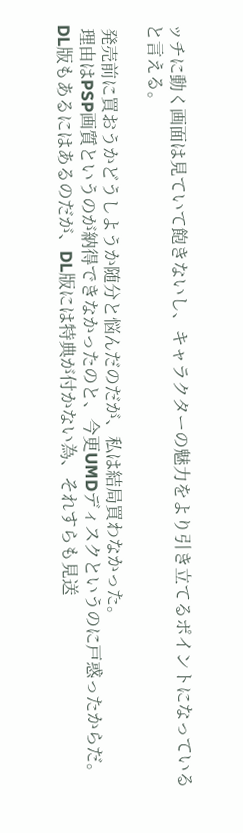ッチに動く画面は見ていて飽きないし、キャラクターの魅力をより引き立てるポイントになっていると言える。

 発売前に買おうかどうしようか随分と悩んだのだが、私は結局買わなかった。
 理由はPSP画質というのが納得できなかったのと、今更UMDディスクというのに戸惑ったからだ。DL版もあるにはあるのだが、DL版には特典が付かない為、それすらも見送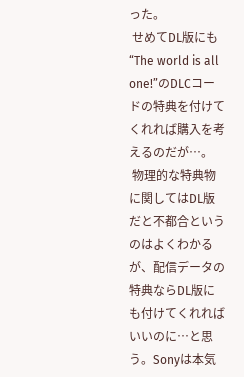った。
 せめてDL版にも“The world is all one!”のDLCコードの特典を付けてくれれば購入を考えるのだが…。
 物理的な特典物に関してはDL版だと不都合というのはよくわかるが、配信データの特典ならDL版にも付けてくれればいいのに…と思う。Sonyは本気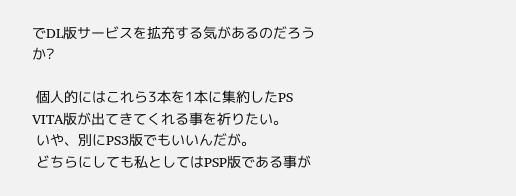でDL版サービスを拡充する気があるのだろうか?

 個人的にはこれら3本を1本に集約したPS VITA版が出てきてくれる事を祈りたい。
 いや、別にPS3版でもいいんだが。
 どちらにしても私としてはPSP版である事が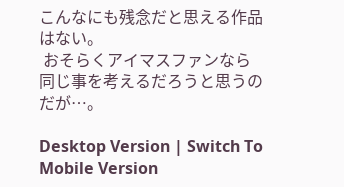こんなにも残念だと思える作品はない。
 おそらくアイマスファンなら同じ事を考えるだろうと思うのだが…。

Desktop Version | Switch To Mobile Version